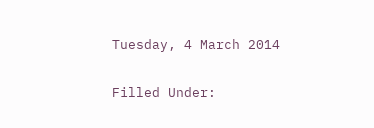Tuesday, 4 March 2014

Filled Under: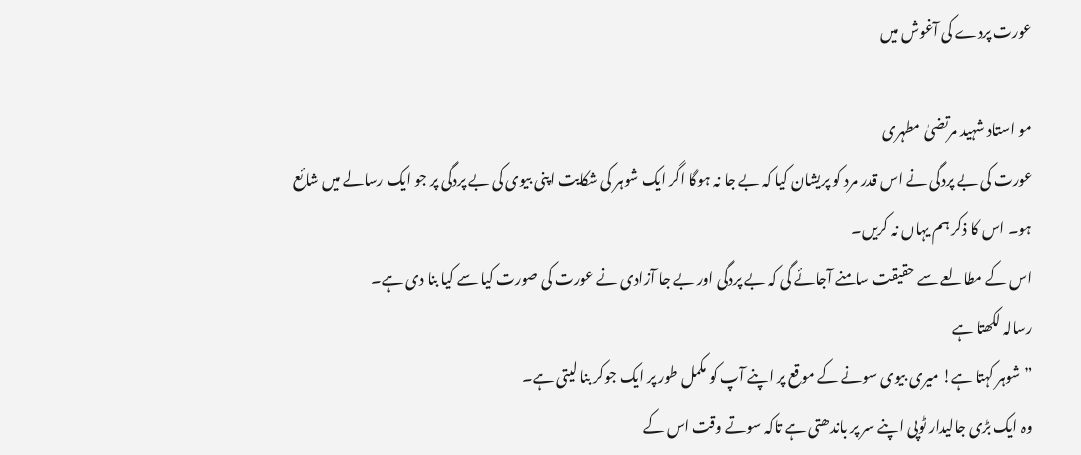عورت پردے کی آغوش میں

مو استاد شہید مرتضیٰ مطہری
عورت کی بے پردگی نے اس قدر مرد کو پریشان کیا کہ بے جا نہ ہوگا اگر ایک شوہر کی شکایت اپنی بیوی کی بے پردگی پر جو ایک رسالے میں شائع ہو۔ اس کا ذکر ہم یہاں نہ کریں۔
اس کے مطالعے سے حقیقت سامنے آجائے گی کہ بے پردگی اور بے جا آزادی نے عورت کی صورت کیا سے کیا بنا دی ہے۔
رسالہ لکھتا ہے
”شوہر کہتا ہے! میری بیوی سونے کے موقع پر اپنے آپ کو مکمل طور پر ایک جوکر بنا لیتی ہے۔
وہ ایک بڑی جالیدار ٹوپی اپنے سر پر باندھتی ہے تاکہ سوتے وقت اس کے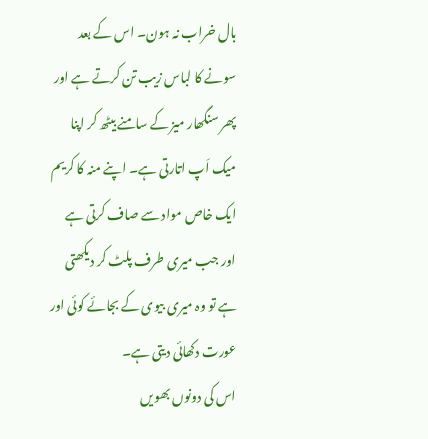بال خراب نہ ہون۔ اس کے بعد سونے کا لباس زیب تن کرتے ہے اور پھر سنگھار میز کے سامنے بیٹھ کر اپنا میک اَپ اتارتی ہے۔ اپنے منہ کا کریم ایک خاص مواد سے صاف کرتی ہے اور جب میری طرف پلٹ کر دیکھتی ہے تو وہ میری بیوی کے بجائے کوئی اور عورت دکھائی دیتی ہے۔
اس کی دونوں بھویں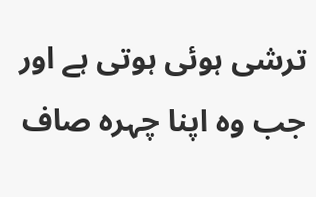ترشی ہوئی ہوتی ہے اور جب وہ اپنا چہرہ صاف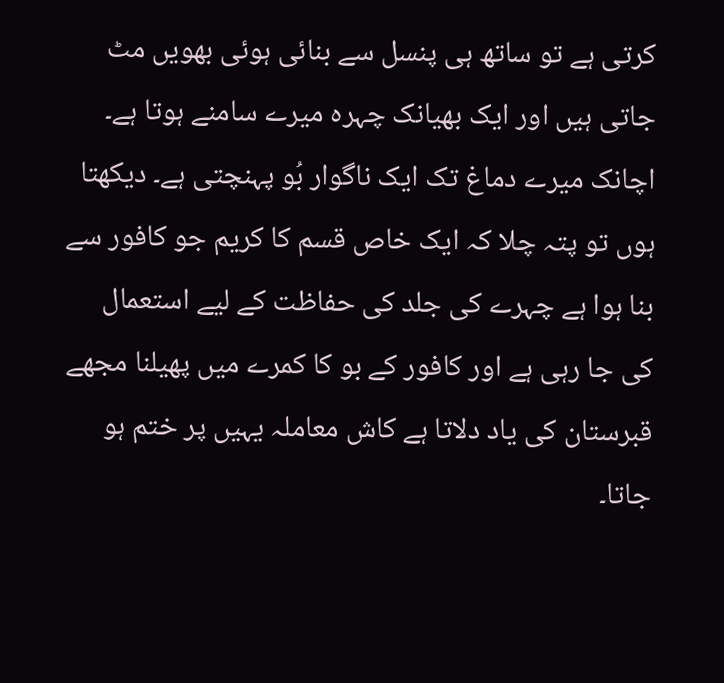کرتی ہے تو ساتھ ہی پنسل سے بنائی ہوئی بھویں مٹ جاتی ہیں اور ایک بھیانک چہرہ میرے سامنے ہوتا ہے۔
اچانک میرے دماغ تک ایک ناگوار بُو پہنچتی ہے۔ دیکھتا ہوں تو پتہ چلا کہ ایک خاص قسم کا کریم جو کافور سے بنا ہوا ہے چہرے کی جلد کی حفاظت کے لیے استعمال کی جا رہی ہے اور کافور کے بو کا کمرے میں پھیلنا مجھے قبرستان کی یاد دلاتا ہے کاش معاملہ یہیں پر ختم ہو جاتا۔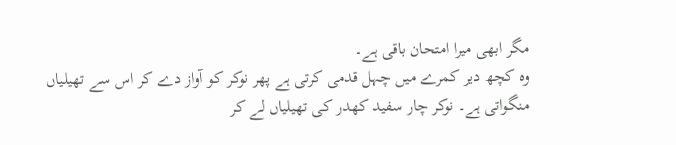مگر ابھی میرا امتحان باقی ہے۔
وہ کچھ دیر کمرے میں چہل قدمی کرتی ہے پھر نوکر کو آواز دے کر اس سے تھیلیاں منگواتی ہے۔ نوکر چار سفید کھدر کی تھیلیاں لے کر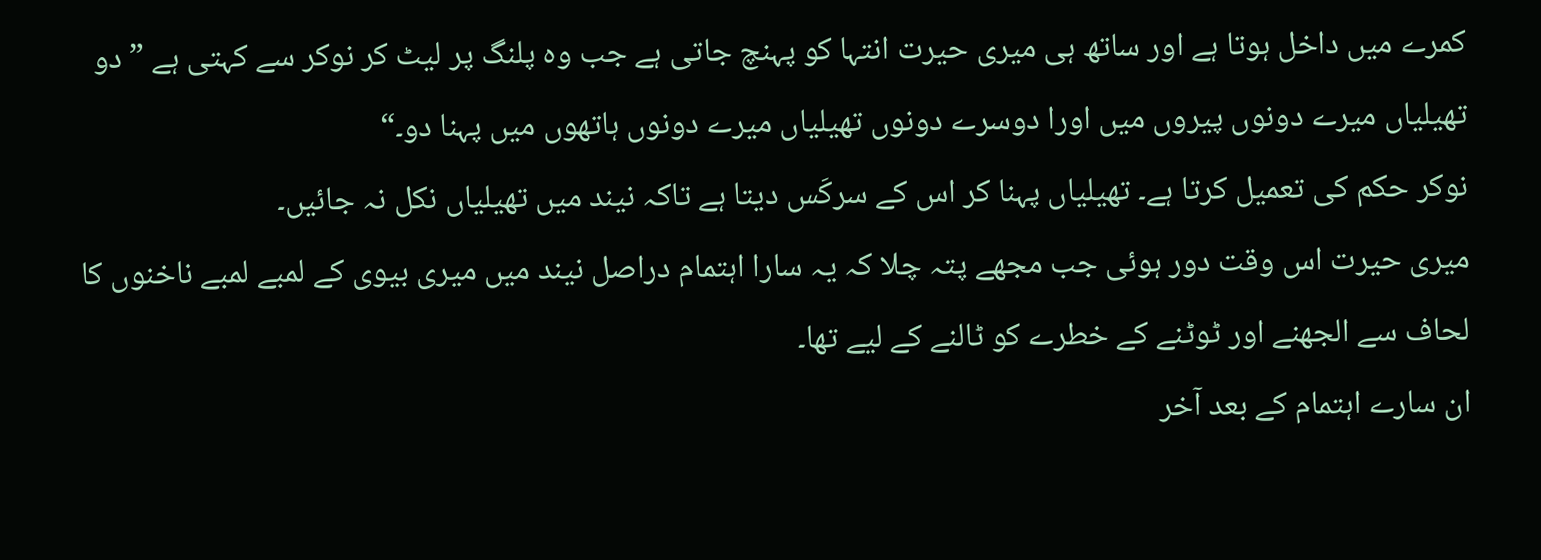کمرے میں داخل ہوتا ہے اور ساتھ ہی میری حیرت انتہا کو پہنچ جاتی ہے جب وہ پلنگ پر لیٹ کر نوکر سے کہتی ہے ”دو تھیلیاں میرے دونوں پیروں میں اورا دوسرے دونوں تھیلیاں میرے دونوں ہاتھوں میں پہنا دو۔“
نوکر حکم کی تعمیل کرتا ہے۔ تھیلیاں پہنا کر اس کے سرکَس دیتا ہے تاکہ نیند میں تھیلیاں نکل نہ جائیں۔
میری حیرت اس وقت دور ہوئی جب مجھے پتہ چلا کہ یہ سارا اہتمام دراصل نیند میں میری بیوی کے لمبے لمبے ناخنوں کا لحاف سے الجھنے اور ٹوٹنے کے خطرے کو ٹالنے کے لیے تھا۔
ان سارے اہتمام کے بعد آخر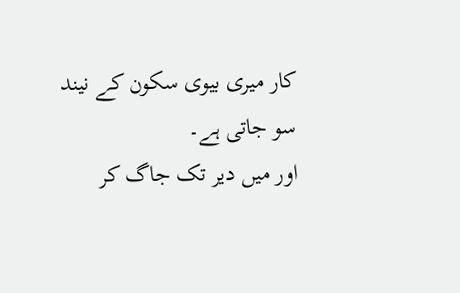کار میری بیوی سکون کے نیند سو جاتی ہے۔
اور میں دیر تک جاگ کر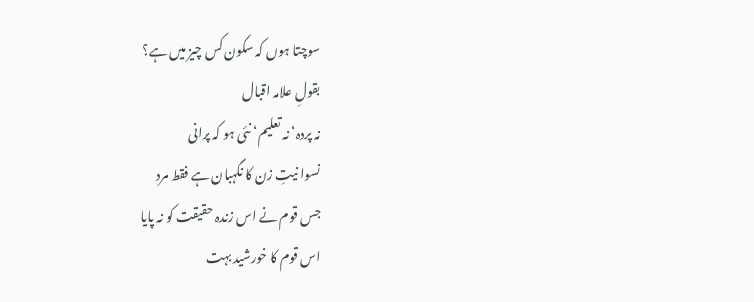سوچتا ہوں کہ سکون کس چیز میں ہے؟
بقولِ علامہ اقبال
نہ پردہ‘ نہ تعلیم‘ نئی ہو کہ پرانی
نسوا نیتِ زن کا نگہبان ہے فقط مرد
جس قوم نے اس زندہ حقیقت کو نہ پایا
اس قوم کا خورشید بہت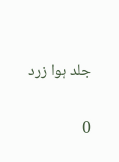جلد ہوا زرد

0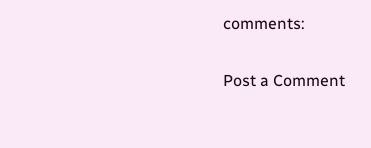comments:

Post a Comment